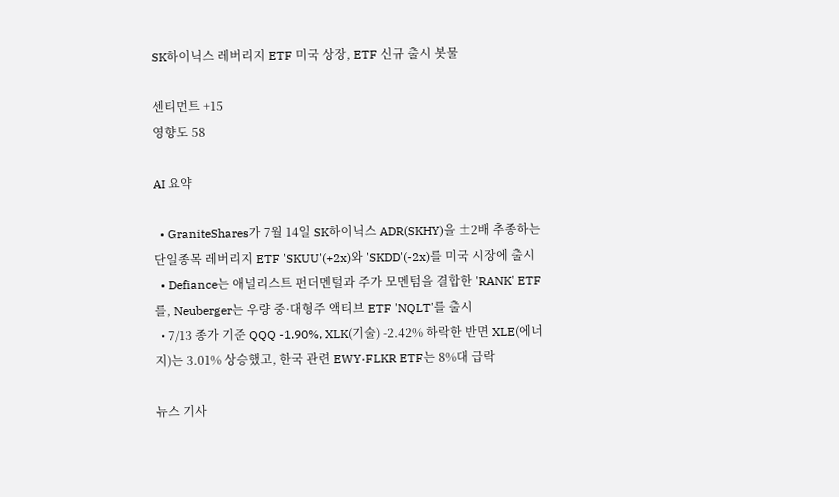SK하이닉스 레버리지 ETF 미국 상장, ETF 신규 출시 봇물

센티먼트 +15
영향도 58

AI 요약

  • GraniteShares가 7월 14일 SK하이닉스 ADR(SKHY)을 ±2배 추종하는 단일종목 레버리지 ETF 'SKUU'(+2x)와 'SKDD'(-2x)를 미국 시장에 출시
  • Defiance는 애널리스트 펀더멘털과 주가 모멘텀을 결합한 'RANK' ETF를, Neuberger는 우량 중·대형주 액티브 ETF 'NQLT'를 출시
  • 7/13 종가 기준 QQQ -1.90%, XLK(기술) -2.42% 하락한 반면 XLE(에너지)는 3.01% 상승했고, 한국 관련 EWY·FLKR ETF는 8%대 급락

뉴스 기사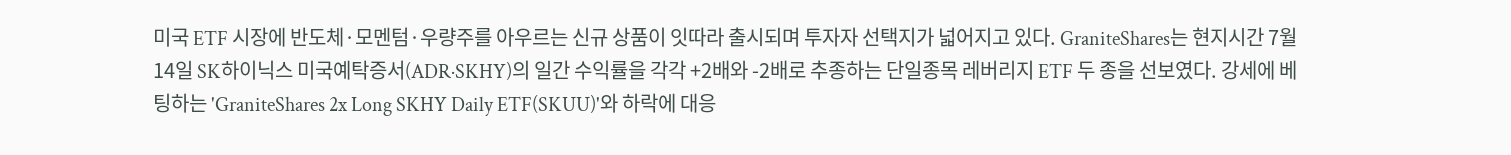미국 ETF 시장에 반도체·모멘텀·우량주를 아우르는 신규 상품이 잇따라 출시되며 투자자 선택지가 넓어지고 있다. GraniteShares는 현지시간 7월 14일 SK하이닉스 미국예탁증서(ADR·SKHY)의 일간 수익률을 각각 +2배와 -2배로 추종하는 단일종목 레버리지 ETF 두 종을 선보였다. 강세에 베팅하는 'GraniteShares 2x Long SKHY Daily ETF(SKUU)'와 하락에 대응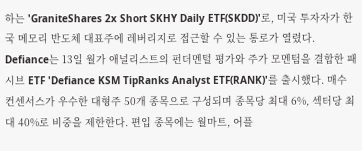하는 'GraniteShares 2x Short SKHY Daily ETF(SKDD)'로, 미국 투자자가 한국 메모리 반도체 대표주에 레버리지로 접근할 수 있는 통로가 열렸다. Defiance는 13일 월가 애널리스트의 펀더멘털 평가와 주가 모멘텀을 결합한 패시브 ETF 'Defiance KSM TipRanks Analyst ETF(RANK)'를 출시했다. 매수 컨센서스가 우수한 대형주 50개 종목으로 구성되며 종목당 최대 6%, 섹터당 최대 40%로 비중을 제한한다. 편입 종목에는 월마트, 어플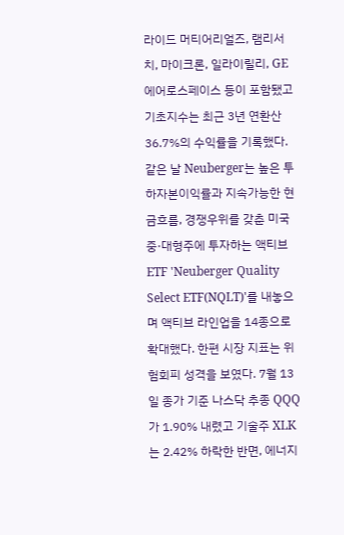라이드 머티어리얼즈, 램리서치, 마이크론, 일라이릴리, GE 에어로스페이스 등이 포함됐고 기초지수는 최근 3년 연환산 36.7%의 수익률을 기록했다. 같은 날 Neuberger는 높은 투하자본이익률과 지속가능한 현금흐름, 경쟁우위를 갖춘 미국 중·대형주에 투자하는 액티브 ETF 'Neuberger Quality Select ETF(NQLT)'를 내놓으며 액티브 라인업을 14종으로 확대했다. 한편 시장 지표는 위험회피 성격을 보였다. 7월 13일 종가 기준 나스닥 추종 QQQ가 1.90% 내렸고 기술주 XLK는 2.42% 하락한 반면, 에너지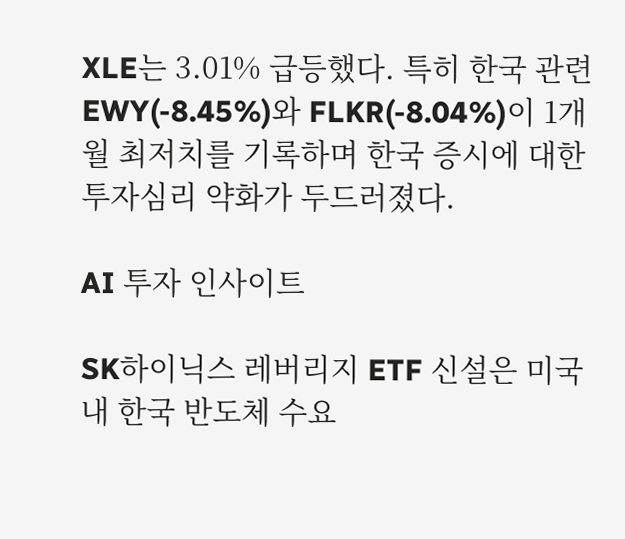XLE는 3.01% 급등했다. 특히 한국 관련 EWY(-8.45%)와 FLKR(-8.04%)이 1개월 최저치를 기록하며 한국 증시에 대한 투자심리 약화가 두드러졌다.

AI 투자 인사이트

SK하이닉스 레버리지 ETF 신설은 미국 내 한국 반도체 수요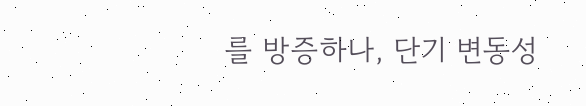를 방증하나, 단기 변동성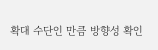확대 수단인 만큼 방향성 확인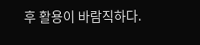후 활용이 바람직하다.